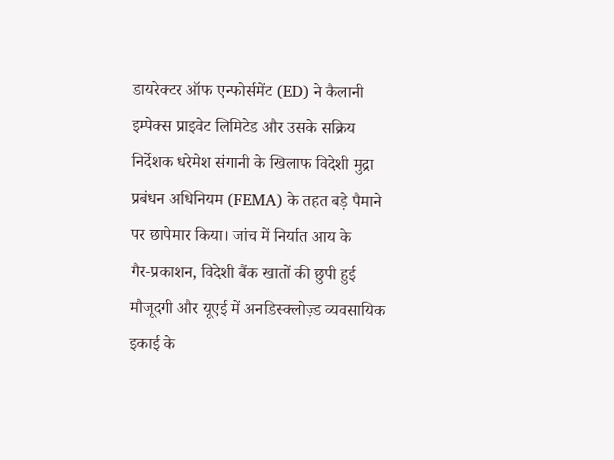डायरेक्टर ऑफ एन्फोर्समेंट (ED) ने कैलानी इम्पेक्स प्राइवेट लिमिटेड और उसके सक्रिय निर्देशक धरेमेश संगानी के खिलाफ विदेशी मुद्रा प्रबंधन अधिनियम (FEMA) के तहत बड़े पैमाने पर छापेमार किया। जांच में निर्यात आय के गैर‑प्रकाशन, विदेशी बैंक खातों की छुपी हुई मौजूदगी और यूएई में अनडिस्क्लोज़्ड व्यवसायिक इकाई के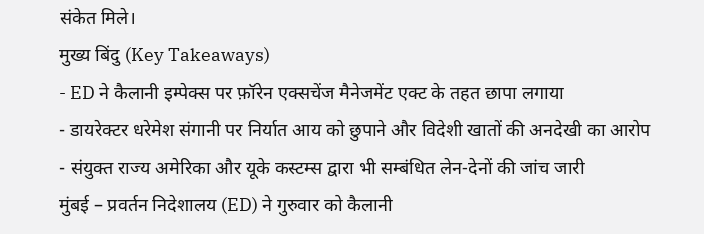संकेत मिले।
मुख्य बिंदु (Key Takeaways)
- ED ने कैलानी इम्पेक्स पर फ़ॉरेन एक्सचेंज मैनेजमेंट एक्ट के तहत छापा लगाया
- डायरेक्टर धरेमेश संगानी पर निर्यात आय को छुपाने और विदेशी खातों की अनदेखी का आरोप
- संयुक्त राज्य अमेरिका और यूके कस्टम्स द्वारा भी सम्बंधित लेन‑देनों की जांच जारी
मुंबई – प्रवर्तन निदेशालय (ED) ने गुरुवार को कैलानी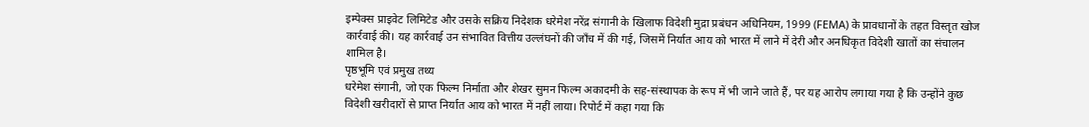इम्पेक्स प्राइवेट लिमिटेड और उसके सक्रिय निदेशक धरेमेश नरेंद्र संगानी के खिलाफ विदेशी मुद्रा प्रबंधन अधिनियम, 1999 (FEMA) के प्रावधानों के तहत विस्तृत खोज कार्रवाई की। यह कार्रवाई उन संभावित वित्तीय उल्लंघनों की जाँच में की गई, जिसमें निर्यात आय को भारत में लाने में देरी और अनधिकृत विदेशी खातों का संचालन शामिल है।
पृष्ठभूमि एवं प्रमुख तथ्य
धरेमेश संगानी, जो एक फिल्म निर्माता और शेखर सुमन फिल्म अकादमी के सह-संस्थापक के रूप में भी जाने जाते हैं, पर यह आरोप लगाया गया है कि उन्होंने कुछ विदेशी खरीदारों से प्राप्त निर्यात आय को भारत में नहीं लाया। रिपोर्ट में कहा गया कि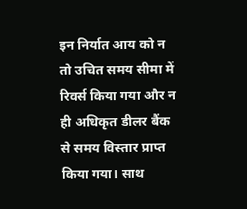इन निर्यात आय को न तो उचित समय सीमा में रिवर्स किया गया और न ही अधिकृत डीलर बैंक से समय विस्तार प्राप्त किया गया। साथ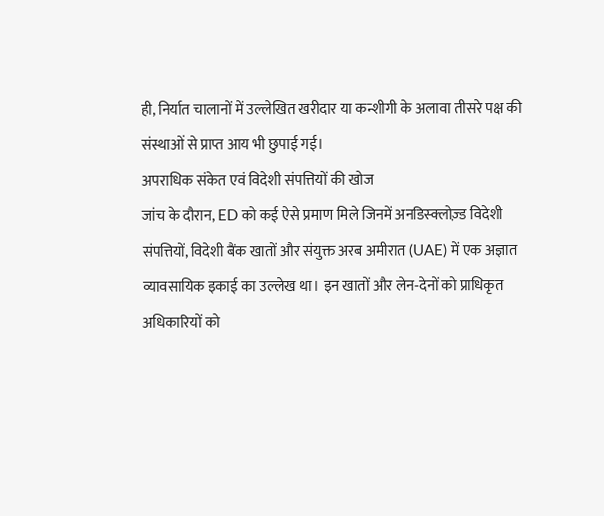ही, निर्यात चालानों में उल्लेखित खरीदार या कन्शीगी के अलावा तीसरे पक्ष की संस्थाओं से प्राप्त आय भी छुपाई गई।
अपराधिक संकेत एवं विदेशी संपत्तियों की खोज
जांच के दौरान, ED को कई ऐसे प्रमाण मिले जिनमें अनडिस्क्लोज़्ड विदेशी संपत्तियों, विदेशी बैंक खातों और संयुक्त अरब अमीरात (UAE) में एक अज्ञात व्यावसायिक इकाई का उल्लेख था। इन खातों और लेन‑देनों को प्राधिकृत अधिकारियों को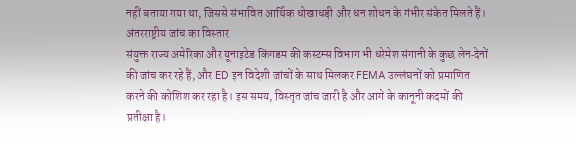नहीं बताया गया था, जिससे संभावित आर्थिक धोखाधड़ी और धन शोधन के गंभीर संकेत मिलते हैं।
अंतरराष्ट्रीय जांच का विस्तार
संयुक्त राज्य अमेरिका और यूनाइटेड किंगडम की कस्टम्स विभाग भी धरेमेश संगानी के कुछ लेन‑देनों की जांच कर रहे हैं, और ED इन विदेशी जांचों के साथ मिलकर FEMA उल्लंघनों को प्रमाणित करने की कोशिश कर रहा है। इस समय, विस्तृत जांच जारी है और आगे के कानूनी कदमों की प्रतीक्षा है।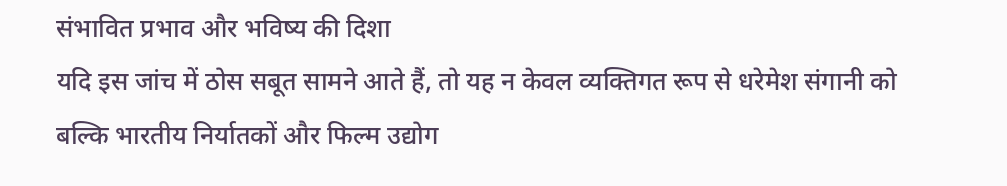संभावित प्रभाव और भविष्य की दिशा
यदि इस जांच में ठोस सबूत सामने आते हैं, तो यह न केवल व्यक्तिगत रूप से धरेमेश संगानी को बल्कि भारतीय निर्यातकों और फिल्म उद्योग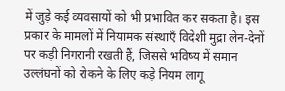में जुड़े कई व्यवसायों को भी प्रभावित कर सकता है। इस प्रकार के मामलों में नियामक संस्थाएँ विदेशी मुद्रा लेन‑देनों पर कड़ी निगरानी रखती हैं, जिससे भविष्य में समान उल्लंघनों को रोकने के लिए कड़े नियम लागू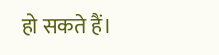हो सकते हैं।